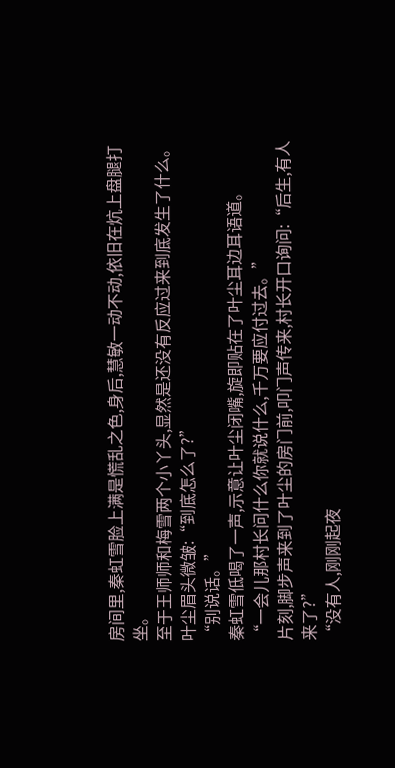房间里,秦虹雪脸上满是慌乱之色,身后,慧敏一动不动,依旧在炕上盘腿打坐。
至于王师师和梅雪两个小丫头,显然是还没有反应过来到底发生了什么。
叶尘眉头微皱:“到底怎么了?”
“别说话。”
秦虹雪低喝了一声,示意让叶尘闭嘴,旋即贴在了叶尘耳边耳语道。
“一会儿那村长问什么你就说什么,千万要应付过去。”
片刻,脚步声来到了叶尘的房门前,叩门声传来,村长开口询问:“后生,有人来了?”
“没有人,刚刚起夜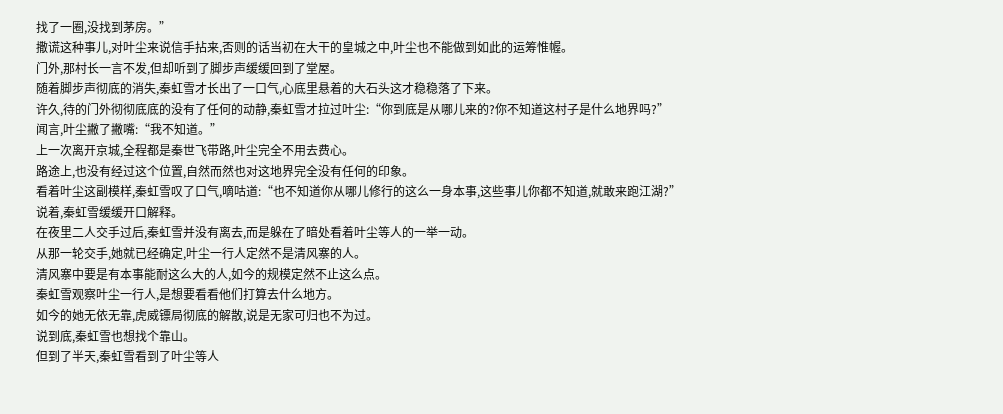找了一圈,没找到茅房。”
撒谎这种事儿,对叶尘来说信手拈来,否则的话当初在大干的皇城之中,叶尘也不能做到如此的运筹惟幄。
门外,那村长一言不发,但却听到了脚步声缓缓回到了堂屋。
随着脚步声彻底的消失,秦虹雪才长出了一口气,心底里悬着的大石头这才稳稳落了下来。
许久,待的门外彻彻底底的没有了任何的动静,秦虹雪才拉过叶尘:“你到底是从哪儿来的?你不知道这村子是什么地界吗?”
闻言,叶尘撇了撇嘴:“我不知道。”
上一次离开京城,全程都是秦世飞带路,叶尘完全不用去费心。
路途上,也没有经过这个位置,自然而然也对这地界完全没有任何的印象。
看着叶尘这副模样,秦虹雪叹了口气,嘀咕道:“也不知道你从哪儿修行的这么一身本事,这些事儿你都不知道,就敢来跑江湖?”
说着,秦虹雪缓缓开口解释。
在夜里二人交手过后,秦虹雪并没有离去,而是躲在了暗处看着叶尘等人的一举一动。
从那一轮交手,她就已经确定,叶尘一行人定然不是清风寨的人。
清风寨中要是有本事能耐这么大的人,如今的规模定然不止这么点。
秦虹雪观察叶尘一行人,是想要看看他们打算去什么地方。
如今的她无依无靠,虎威镖局彻底的解散,说是无家可归也不为过。
说到底,秦虹雪也想找个靠山。
但到了半天,秦虹雪看到了叶尘等人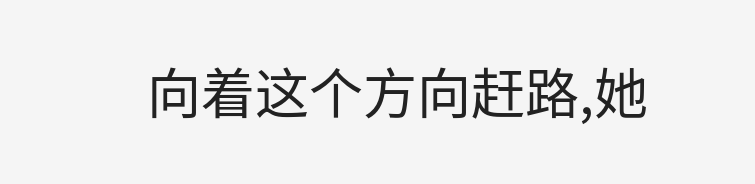向着这个方向赶路,她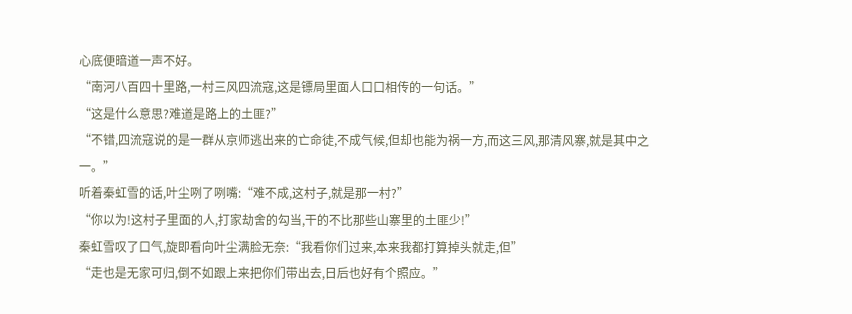心底便暗道一声不好。
“南河八百四十里路,一村三风四流寇,这是镖局里面人口口相传的一句话。”
“这是什么意思?难道是路上的土匪?”
“不错,四流寇说的是一群从京师逃出来的亡命徒,不成气候,但却也能为祸一方,而这三风,那清风寨,就是其中之一。”
听着秦虹雪的话,叶尘咧了咧嘴:“难不成,这村子,就是那一村?”
“你以为!这村子里面的人,打家劫舍的勾当,干的不比那些山寨里的土匪少!”
秦虹雪叹了口气,旋即看向叶尘满脸无奈:“我看你们过来,本来我都打算掉头就走,但”
“走也是无家可归,倒不如跟上来把你们带出去,日后也好有个照应。”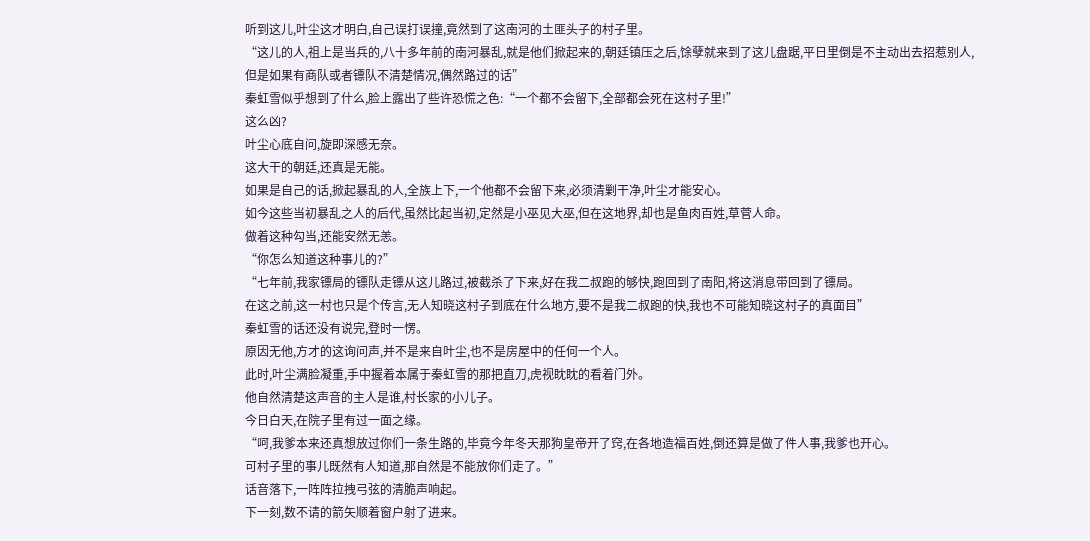听到这儿,叶尘这才明白,自己误打误撞,竟然到了这南河的土匪头子的村子里。
“这儿的人,祖上是当兵的,八十多年前的南河暴乱,就是他们掀起来的,朝廷镇压之后,馀孽就来到了这儿盘踞,平日里倒是不主动出去招惹别人,但是如果有商队或者镖队不清楚情况,偶然路过的话”
秦虹雪似乎想到了什么,脸上露出了些许恐慌之色:“一个都不会留下,全部都会死在这村子里!”
这么凶?
叶尘心底自问,旋即深感无奈。
这大干的朝廷,还真是无能。
如果是自己的话,掀起暴乱的人,全族上下,一个他都不会留下来,必须清剿干净,叶尘才能安心。
如今这些当初暴乱之人的后代,虽然比起当初,定然是小巫见大巫,但在这地界,却也是鱼肉百姓,草菅人命。
做着这种勾当,还能安然无恙。
“你怎么知道这种事儿的?”
“七年前,我家镖局的镖队走镖从这儿路过,被截杀了下来,好在我二叔跑的够快,跑回到了南阳,将这消息带回到了镖局。
在这之前,这一村也只是个传言,无人知晓这村子到底在什么地方,要不是我二叔跑的快,我也不可能知晓这村子的真面目”
秦虹雪的话还没有说完,登时一愣。
原因无他,方才的这询问声,并不是来自叶尘,也不是房屋中的任何一个人。
此时,叶尘满脸凝重,手中握着本属于秦虹雪的那把直刀,虎视眈眈的看着门外。
他自然清楚这声音的主人是谁,村长家的小儿子。
今日白天,在院子里有过一面之缘。
“呵,我爹本来还真想放过你们一条生路的,毕竟今年冬天那狗皇帝开了窍,在各地造福百姓,倒还算是做了件人事,我爹也开心。
可村子里的事儿既然有人知道,那自然是不能放你们走了。”
话音落下,一阵阵拉拽弓弦的清脆声响起。
下一刻,数不请的箭矢顺着窗户射了进来。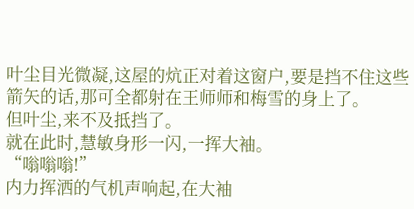叶尘目光微凝,这屋的炕正对着这窗户,要是挡不住这些箭矢的话,那可全都射在王师师和梅雪的身上了。
但叶尘,来不及抵挡了。
就在此时,慧敏身形一闪,一挥大袖。
“嗡嗡嗡!”
内力挥洒的气机声响起,在大袖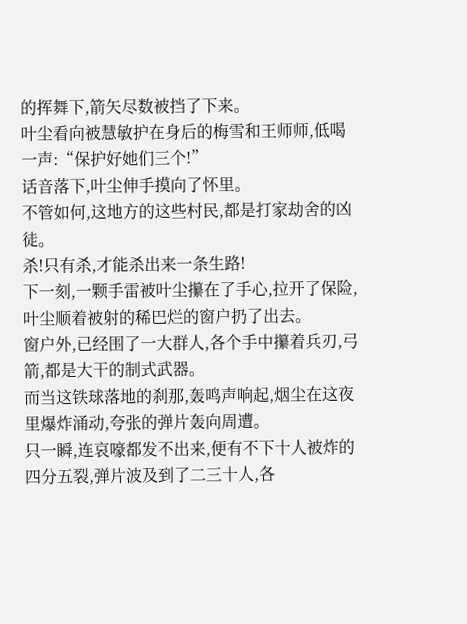的挥舞下,箭矢尽数被挡了下来。
叶尘看向被慧敏护在身后的梅雪和王师师,低喝一声:“保护好她们三个!”
话音落下,叶尘伸手摸向了怀里。
不管如何,这地方的这些村民,都是打家劫舍的凶徒。
杀!只有杀,才能杀出来一条生路!
下一刻,一颗手雷被叶尘攥在了手心,拉开了保险,叶尘顺着被射的稀巴烂的窗户扔了出去。
窗户外,已经围了一大群人,各个手中攥着兵刃,弓箭,都是大干的制式武器。
而当这铁球落地的刹那,轰鸣声响起,烟尘在这夜里爆炸涌动,夸张的弹片轰向周遭。
只一瞬,连哀嚎都发不出来,便有不下十人被炸的四分五裂,弹片波及到了二三十人,各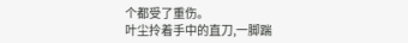个都受了重伤。
叶尘拎着手中的直刀,一脚踹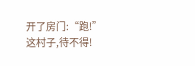开了房门:“跑!”
这村子,待不得!